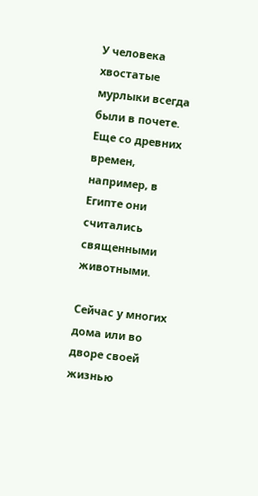У человека хвостатые мурлыки всегда были в почете. Еще со древних времен, например, в Египте они считались священными животными.

Сейчас у многих дома или во дворе своей жизнью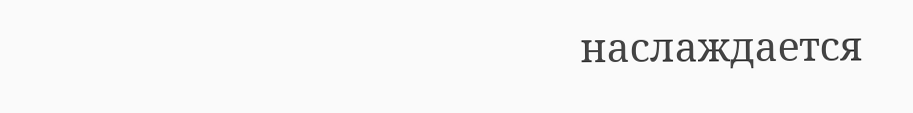наслаждается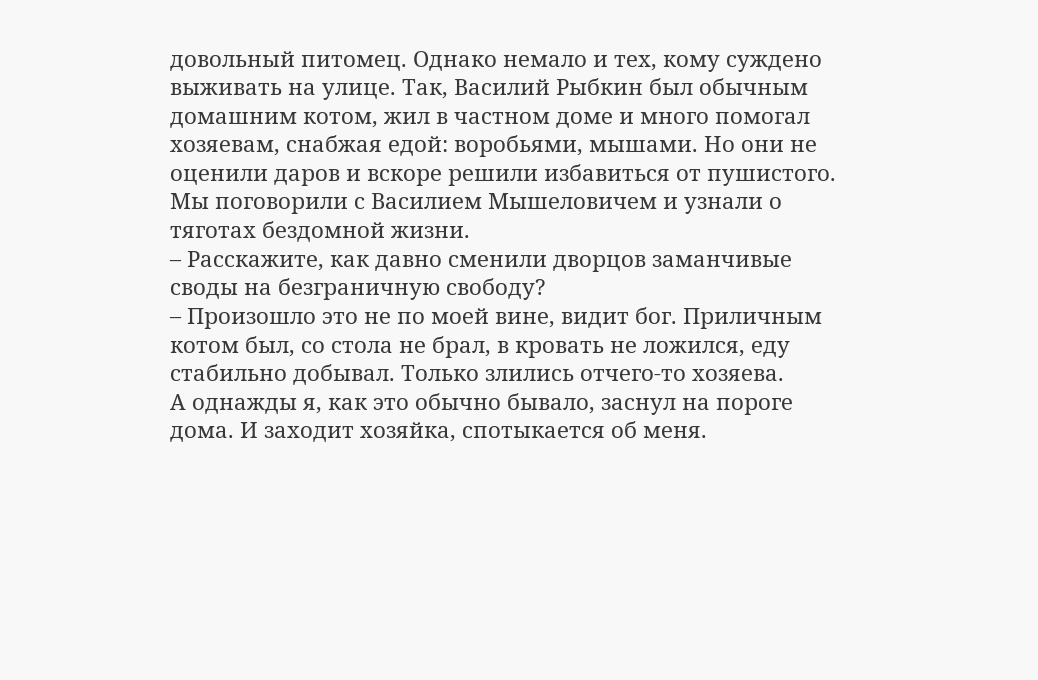довольный питомец. Однако немало и тех, кому суждено выживать на улице. Так, Василий Рыбкин был обычным домашним котом, жил в частном доме и много помогал хозяевам, снабжая едой: воробьями, мышами. Но они не оценили даров и вскоре решили избавиться от пушистого. Мы поговорили с Василием Мышеловичем и узнали о тяготах бездомной жизни.
– Расскажите, как давно сменили дворцов заманчивые своды на безграничную свободу?
– Произошло это не по моей вине, видит бог. Приличным котом был, со стола не брал, в кровать не ложился, еду стабильно добывал. Только злились отчего-то хозяева.
А однажды я, как это обычно бывало, заснул на пороге дома. И заходит хозяйка, спотыкается об меня.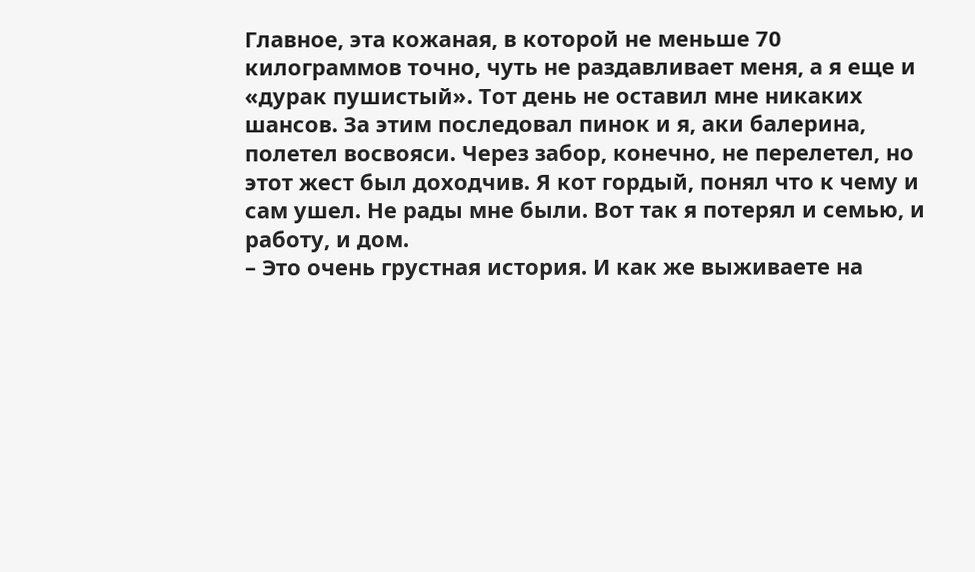Главное, эта кожаная, в которой не меньше 70 килограммов точно, чуть не раздавливает меня, а я еще и «дурак пушистый». Тот день не оставил мне никаких шансов. За этим последовал пинок и я, аки балерина, полетел восвояси. Через забор, конечно, не перелетел, но этот жест был доходчив. Я кот гордый, понял что к чему и сам ушел. Не рады мне были. Вот так я потерял и семью, и работу, и дом.
– Это очень грустная история. И как же выживаете на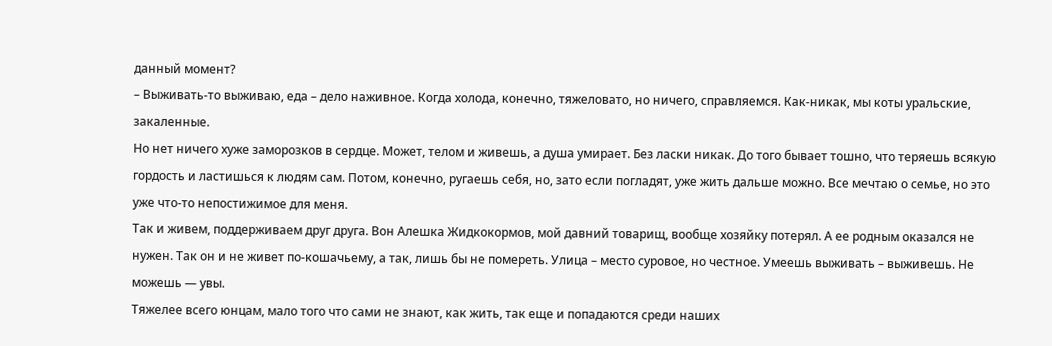данный момент?
– Выживать-то выживаю, еда – дело наживное. Когда холода, конечно, тяжеловато, но ничего, справляемся. Как-никак, мы коты уральские, закаленные.
Но нет ничего хуже заморозков в сердце. Может, телом и живешь, а душа умирает. Без ласки никак. До того бывает тошно, что теряешь всякую гордость и ластишься к людям сам. Потом, конечно, ругаешь себя, но, зато если погладят, уже жить дальше можно. Все мечтаю о семье, но это уже что-то непостижимое для меня.
Так и живем, поддерживаем друг друга. Вон Алешка Жидкокормов, мой давний товарищ, вообще хозяйку потерял. А ее родным оказался не нужен. Так он и не живет по-кошачьему, а так, лишь бы не помереть. Улица – место суровое, но честное. Умеешь выживать – выживешь. Не можешь — увы.
Тяжелее всего юнцам, мало того что сами не знают, как жить, так еще и попадаются среди наших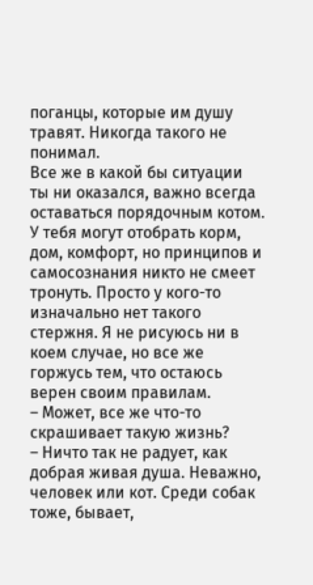поганцы, которые им душу травят. Никогда такого не понимал.
Все же в какой бы ситуации ты ни оказался, важно всегда оставаться порядочным котом. У тебя могут отобрать корм, дом, комфорт, но принципов и самосознания никто не смеет тронуть. Просто у кого-то изначально нет такого стержня. Я не рисуюсь ни в коем случае, но все же горжусь тем, что остаюсь верен своим правилам.
– Может, все же что-то скрашивает такую жизнь?
– Ничто так не радует, как добрая живая душа. Неважно, человек или кот. Среди собак тоже, бывает,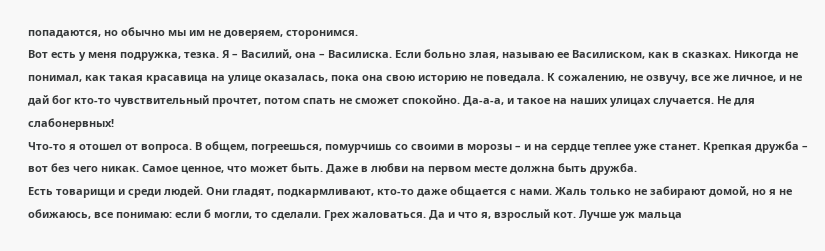попадаются, но обычно мы им не доверяем, сторонимся.
Вот есть у меня подружка, тезка. Я – Василий, она – Василиска. Если больно злая, называю ее Василиском, как в сказках. Никогда не понимал, как такая красавица на улице оказалась, пока она свою историю не поведала. К сожалению, не озвучу, все же личное, и не дай бог кто-то чувствительный прочтет, потом спать не сможет спокойно. Да-а-а, и такое на наших улицах случается. Не для слабонервных!
Что-то я отошел от вопроса. В общем, погреешься, помурчишь со своими в морозы – и на сердце теплее уже станет. Крепкая дружба – вот без чего никак. Самое ценное, что может быть. Даже в любви на первом месте должна быть дружба.
Есть товарищи и среди людей. Они гладят, подкармливают, кто-то даже общается с нами. Жаль только не забирают домой, но я не обижаюсь, все понимаю: если б могли, то сделали. Грех жаловаться. Да и что я, взрослый кот. Лучше уж мальца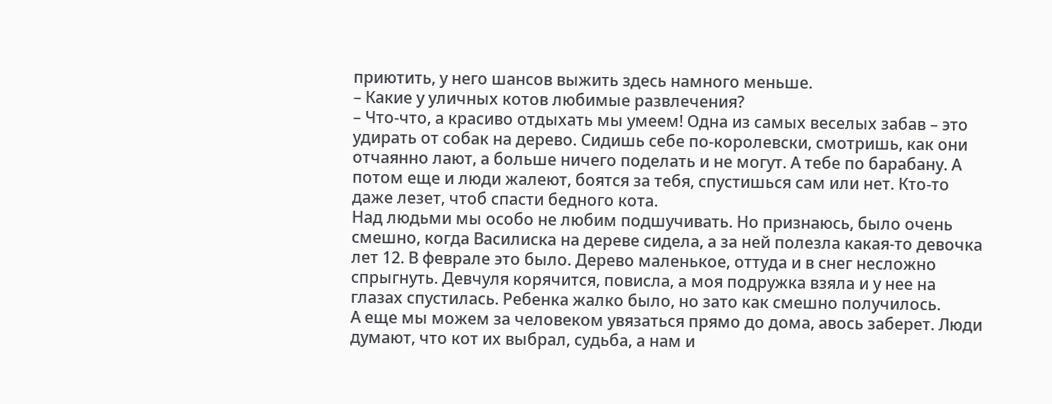приютить, у него шансов выжить здесь намного меньше.
– Какие у уличных котов любимые развлечения?
– Что-что, а красиво отдыхать мы умеем! Одна из самых веселых забав – это удирать от собак на дерево. Сидишь себе по-королевски, смотришь, как они отчаянно лают, а больше ничего поделать и не могут. А тебе по барабану. А потом еще и люди жалеют, боятся за тебя, спустишься сам или нет. Кто-то даже лезет, чтоб спасти бедного кота.
Над людьми мы особо не любим подшучивать. Но признаюсь, было очень смешно, когда Василиска на дереве сидела, а за ней полезла какая-то девочка лет 12. В феврале это было. Дерево маленькое, оттуда и в снег несложно спрыгнуть. Девчуля корячится, повисла, а моя подружка взяла и у нее на глазах спустилась. Ребенка жалко было, но зато как смешно получилось.
А еще мы можем за человеком увязаться прямо до дома, авось заберет. Люди думают, что кот их выбрал, судьба, а нам и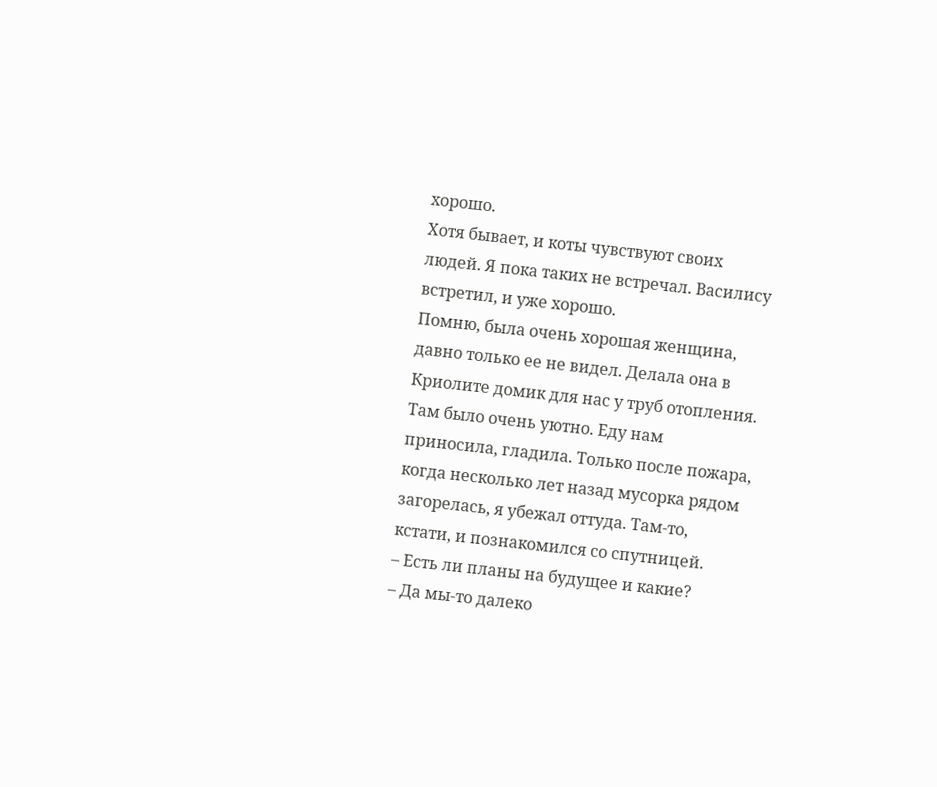хорошо.
Хотя бывает, и коты чувствуют своих людей. Я пока таких не встречал. Василису встретил, и уже хорошо.
Помню, была очень хорошая женщина, давно только ее не видел. Делала она в Криолите домик для нас у труб отопления. Там было очень уютно. Еду нам приносила, гладила. Только после пожара, когда несколько лет назад мусорка рядом загорелась, я убежал оттуда. Там-то, кстати, и познакомился со спутницей.
– Есть ли планы на будущее и какие?
– Да мы-то далеко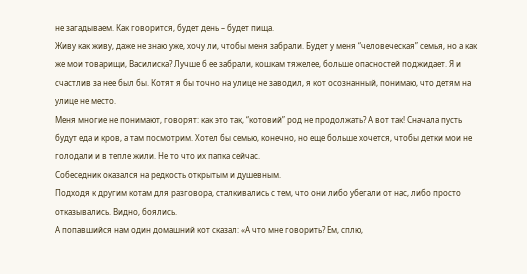не загадываем. Как говорится, будет день – будет пища.
Живу как живу, даже не знаю уже, хочу ли, чтобы меня забрали. Будет у меня “человеческая” семья, но а как же мои товарищи, Василиска? Лучше б ее забрали, кошкам тяжелее, больше опасностей поджидает. Я и счастлив за нее был бы. Котят я бы точно на улице не заводил, я кот осознанный, понимаю, что детям на улице не место.
Меня многие не понимают, говорят: как это так, “котовий” род не продолжать? А вот так! Сначала пусть будут еда и кров, а там посмотрим. Хотел бы семью, конечно, но еще больше хочется, чтобы детки мои не голодали и в тепле жили. Не то что их папка сейчас.
Собеседник оказался на редкость открытым и душевным.
Подходя к другим котам для разговора, сталкивались с тем, что они либо убегали от нас, либо просто отказывались. Видно, боялись.
А попавшийся нам один домашний кот сказал: «А что мне говорить? Ем, сплю,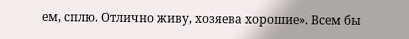ем, сплю. Отлично живу, хозяева хорошие». Всем бы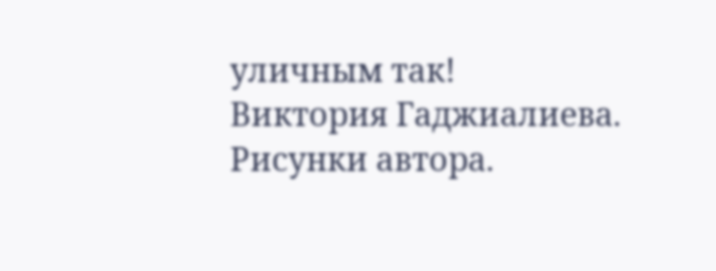уличным так!
Виктория Гаджиалиева.
Рисунки автора.